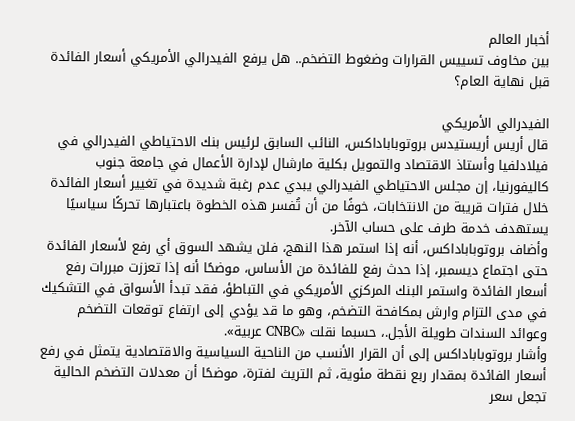أخبار العالم
بين مخاوف تسييس القرارات وضغوط التضخم.. هل يرفع الفيدرالي الأمريكي أسعار الفائدة قبل نهاية العام؟

الفيدرالي الأمريكي
قال أريس أريستيدس بروتوباباداكس، النائب السابق لرئيس بنك الاحتياطي الفيدرالي في فيلادلفيا وأستاذ الاقتصاد والتمويل بكلية مارشال لإدارة الأعمال في جامعة جنوب كاليفورنيا، إن مجلس الاحتياطي الفيدرالي يبدي عدم رغبة شديدة في تغيير أسعار الفائدة خلال فترات قريبة من الانتخابات، خوفًا من أن تُفسر هذه الخطوة باعتبارها تحركًا سياسيًا يستهدف خدمة طرف على حساب الآخر.
وأضاف بروتوباباداكس، أنه إذا استمر هذا النهج، فلن يشهد السوق أي رفع لأسعار الفائدة حتى اجتماع ديسمبر، إذا حدث رفع للفائدة من الأساس، موضحًا أنه إذا تعززت مبررات رفع أسعار الفائدة واستمر البنك المركزي الأمريكي في التباطؤ، فقد تبدأ الأسواق في التشكيك في مدى التزام وارش بمكافحة التضخم، وهو ما قد يؤدي إلى ارتفاع توقعات التضخم وعوائد السندات طويلة الأجل.، حسبما نقلت «CNBC عربية».
وأشار بروتوباباداكس إلى أن القرار الأنسب من الناحية السياسية والاقتصادية يتمثل في رفع أسعار الفائدة بمقدار ربع نقطة مئوية، ثم التريث لفترة، موضحًا أن معدلات التضخم الحالية تجعل سعر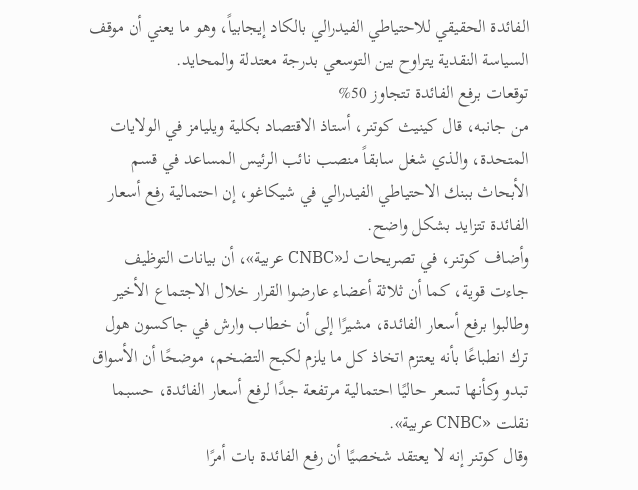الفائدة الحقيقي للاحتياطي الفيدرالي بالكاد إيجابياً، وهو ما يعني أن موقف السياسة النقدية يتراوح بين التوسعي بدرجة معتدلة والمحايد.
توقعات برفع الفائدة تتجاوز 50%
من جانبه، قال كينيث كوتنر، أستاذ الاقتصاد بكلية ويليامز في الولايات المتحدة، والذي شغل سابقاً منصب نائب الرئيس المساعد في قسم الأبحاث ببنك الاحتياطي الفيدرالي في شيكاغو، إن احتمالية رفع أسعار الفائدة تتزايد بشكل واضح.
وأضاف كوتنر، في تصريحات لـ«CNBC عربية»، أن بيانات التوظيف جاءت قوية، كما أن ثلاثة أعضاء عارضوا القرار خلال الاجتماع الأخير وطالبوا برفع أسعار الفائدة، مشيرًا إلى أن خطاب وارش في جاكسون هول ترك انطباعًا بأنه يعتزم اتخاذ كل ما يلزم لكبح التضخم، موضحًا أن الأسواق تبدو وكأنها تسعر حاليًا احتمالية مرتفعة جدًا لرفع أسعار الفائدة، حسبما نقلت «CNBC عربية».
وقال كوتنر إنه لا يعتقد شخصيًا أن رفع الفائدة بات أمرًا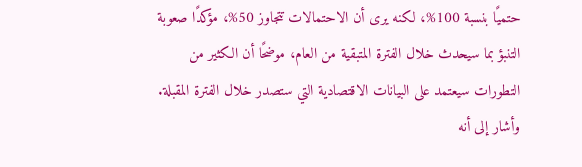حتميًا بنسبة 100%، لكنه يرى أن الاحتمالات تتجاوز 50%، مؤكدًا صعوبة التنبؤ بما سيحدث خلال الفترة المتبقية من العام، موضحًا أن الكثير من التطورات سيعتمد على البيانات الاقتصادية التي ستصدر خلال الفترة المقبلة.
وأشار إلى أنه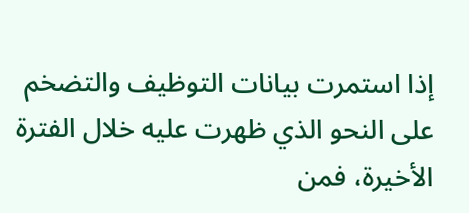إذا استمرت بيانات التوظيف والتضخم على النحو الذي ظهرت عليه خلال الفترة الأخيرة، فمن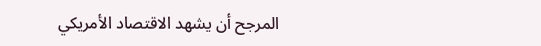المرجح أن يشهد الاقتصاد الأمريكي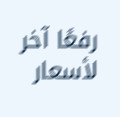رفعًا آخر لأسعار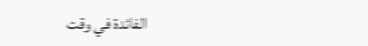الفائدة في وقت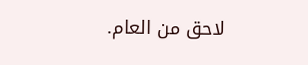لاحق من العام.